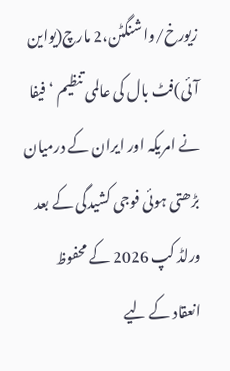زیورخ/واشنگٹن،2 مارچ(یواین آئی)فٹ بال کی عالمی تنظیم ‘فیفا نے امریکہ اور ایران کے درمیان بڑھتی ہوئی فوجی کشیدگی کے بعد ورلڈ کپ 2026 کے محفوظ انعقاد کے لیے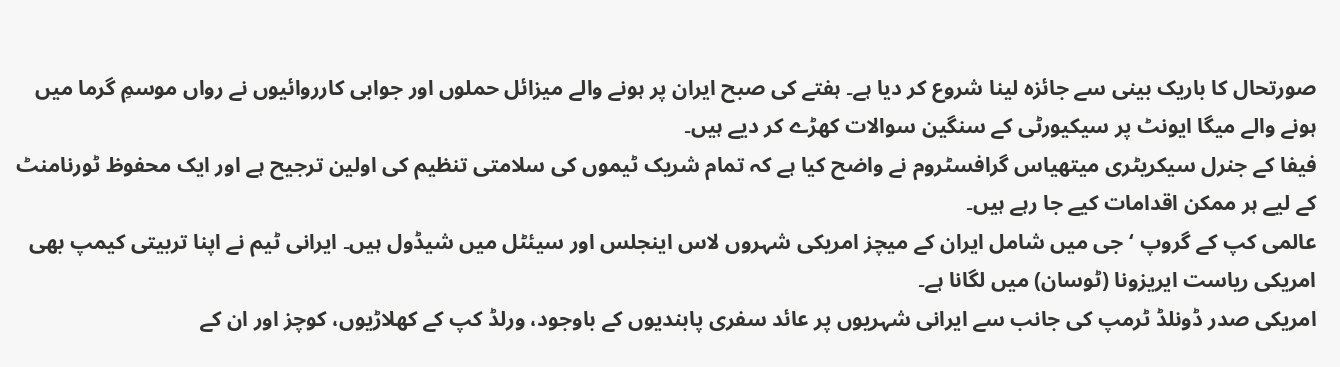صورتحال کا باریک بینی سے جائزہ لینا شروع کر دیا ہے۔ ہفتے کی صبح ایران پر ہونے والے میزائل حملوں اور جوابی کارروائیوں نے رواں موسمِ گرما میں ہونے والے میگا ایونٹ پر سیکیورٹی کے سنگین سوالات کھڑے کر دیے ہیں۔
فیفا کے جنرل سیکریٹری میتھیاس گرافسٹروم نے واضح کیا ہے کہ تمام شریک ٹیموں کی سلامتی تنظیم کی اولین ترجیح ہے اور ایک محفوظ ٹورنامنٹ کے لیے ہر ممکن اقدامات کیے جا رہے ہیں۔
عالمی کپ کے گروپ ‘جی میں شامل ایران کے میچز امریکی شہروں لاس اینجلس اور سیئٹل میں شیڈول ہیں۔ ایرانی ٹیم نے اپنا تربیتی کیمپ بھی امریکی ریاست ایریزونا (ٹوسان) میں لگانا ہے۔
امریکی صدر ڈونلڈ ٹرمپ کی جانب سے ایرانی شہریوں پر عائد سفری پابندیوں کے باوجود، ورلڈ کپ کے کھلاڑیوں، کوچز اور ان کے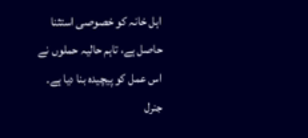اہل خانہ کو خصوصی استثنا حاصل ہے، تاہم حالیہ حملوں نے اس عمل کو پیچیدہ بنا دیا ہے۔
جنرل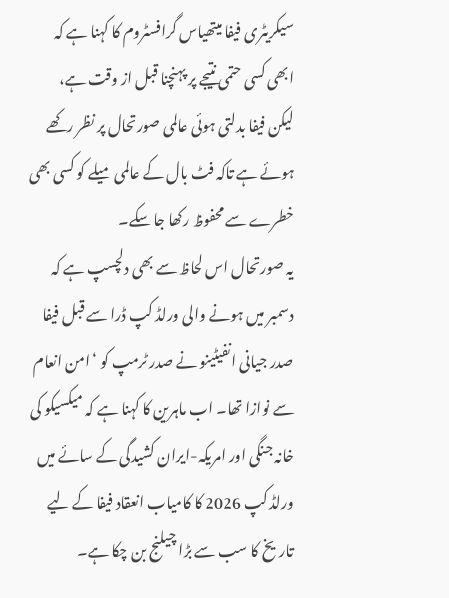سیکریٹری فیفا میتھیاس گرافسٹروم کا کہنا ہے کہ ابھی کسی حتمی نتیجے پر پہنچنا قبل از وقت ہے، لیکن فیفا بدلتی ہوئی عالمی صورتحال پر نظر رکھے ہوئے ہے تاکہ فٹ بال کے عالمی میلے کو کسی بھی خطرے سے محفوظ رکھا جا سکے۔
یہ صورتحال اس لحاظ سے بھی دلچسپ ہے کہ دسمبر میں ہونے والی ورلڈ کپ ڈرا سے قبل فیفا صدر جیانی انفیٹینو نے صدر ٹرمپ کو ‘امن انعام سے نوازا تھا۔ اب ماہرین کا کہنا ہے کہ میکسیکو کی خانہ جنگی اور امریکہ-ایران کشیدگی کے سائے میں ورلڈ کپ 2026 کا کامیاب انعقاد فیفا کے لیے تاریخ کا سب سے بڑا چیلنج بن چکا ہے۔